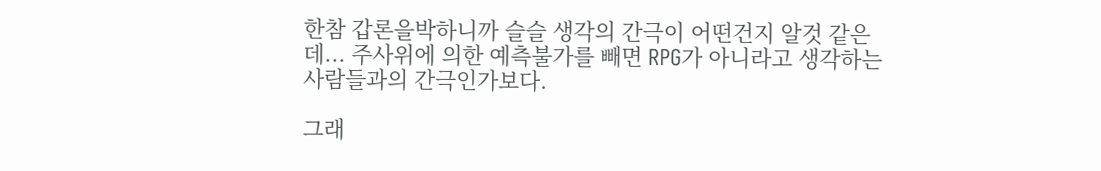한참 갑론을박하니까 슬슬 생각의 간극이 어떤건지 알것 같은데... 주사위에 의한 예측불가를 빼면 RPG가 아니라고 생각하는 사람들과의 간극인가보다.

그래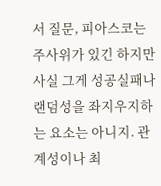서 질문, 피아스코는 주사위가 있긴 하지만 사실 그게 성공실패나 랜덤성을 좌지우지하는 요소는 아니지. 관계성이나 최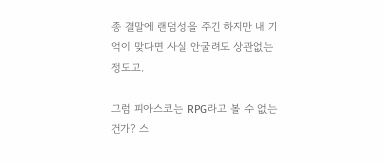종 결말에 랜덤성을 주긴 하지만 내 기억이 맞다면 사실 안굴려도 상관없는 정도고.

그럼 피아스코는 RPG라고 볼 수 없는건가? 스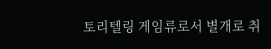토리텔링 게임류로서 별개로 취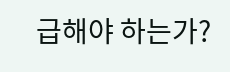급해야 하는가?